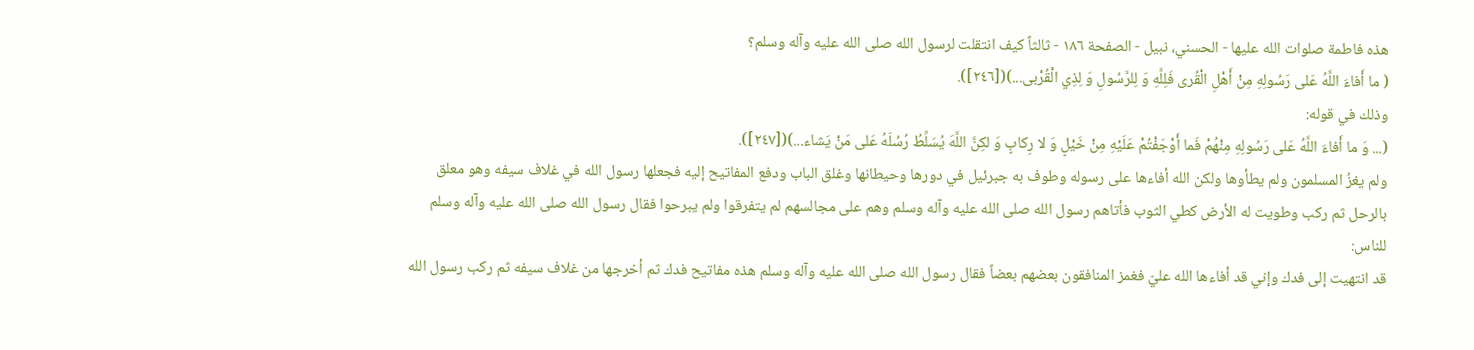هذه فاطمة صلوات الله عليها - الحسني، نبيل - الصفحة ١٨٦ - ثالثاً كيف انتقلت لرسول الله صلى الله عليه وآله وسلم؟
( ما أَفاءَ اللَّهُ عَلى رَسُولِهِ مِنْ أَهْلِ الْقُرى فَلِلَّهِ وَ لِلرَّسُولِ وَ لِذِي الْقُرْبى...)([٢٤٦]).
وذلك في قوله:
(... وَ ما أَفاءَ اللَّهُ عَلى رَسُولِهِ مِنْهُمْ فَما أَوْجَفْتُمْ عَلَيْهِ مِنْ خَيْلٍ وَ لا رِكابٍ وَ لكِنَّ اللَّهَ يُسَلِّطُ رُسُلَهُ عَلى مَنْ يَشاء...)([٢٤٧]).
ولم يغزُ المسلمون ولم يطأوها ولكن الله أفاءها على رسوله وطوف به جبرئيل في دورها وحيطانها وغلق الباب ودفع المفاتيح إليه فجعلها رسول الله في غلاف سيفه وهو معلق بالرحل ثم ركب وطويت له الأرض كطي الثوب فأتاهم رسول الله صلى الله عليه وآله وسلم وهم على مجالسهم لم يتفرقوا ولم يبرحوا فقال رسول الله صلى الله عليه وآله وسلم للناس:
قد انتهيت إلى فدك وإني قد أفاءها الله عليّ فغمز المنافقون بعضهم بعضاً فقال رسول الله صلى الله عليه وآله وسلم هذه مفاتيح فدك ثم أخرجها من غلاف سيفه ثم ركب رسول الله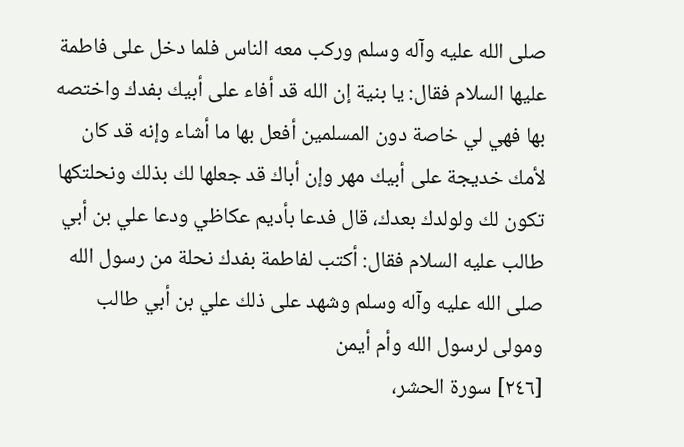صلى الله عليه وآله وسلم وركب معه الناس فلما دخل على فاطمة عليها السلام فقال: يا بنية إن الله قد أفاء على أبيك بفدك واختصه بها فهي لي خاصة دون المسلمين أفعل بها ما أشاء وإنه قد كان لأمك خديجة على أبيك مهر وإن أباك قد جعلها لك بذلك ونحلتكها تكون لك ولولدك بعدك، قال فدعا بأديم عكاظي ودعا علي بن أبي طالب عليه السلام فقال: أكتب لفاطمة بفدك نحلة من رسول الله صلى الله عليه وآله وسلم وشهد على ذلك علي بن أبي طالب ومولى لرسول الله وأم أيمن
[٢٤٦] سورة الحشر،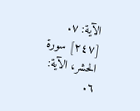الآية: ٧.
[٢٤٧] سورة الحشر، الآية: ٦.